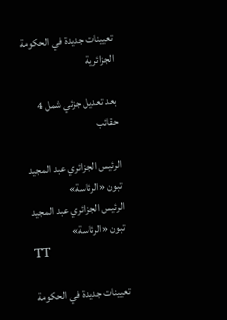تعيينات جديدة في الحكومة الجزائرية

بعد تعديل جزئي شمل 4 حقائب

الرئيس الجزائري عبد المجيد تبون «الرئاسة»
الرئيس الجزائري عبد المجيد تبون «الرئاسة»
TT

تعيينات جديدة في الحكومة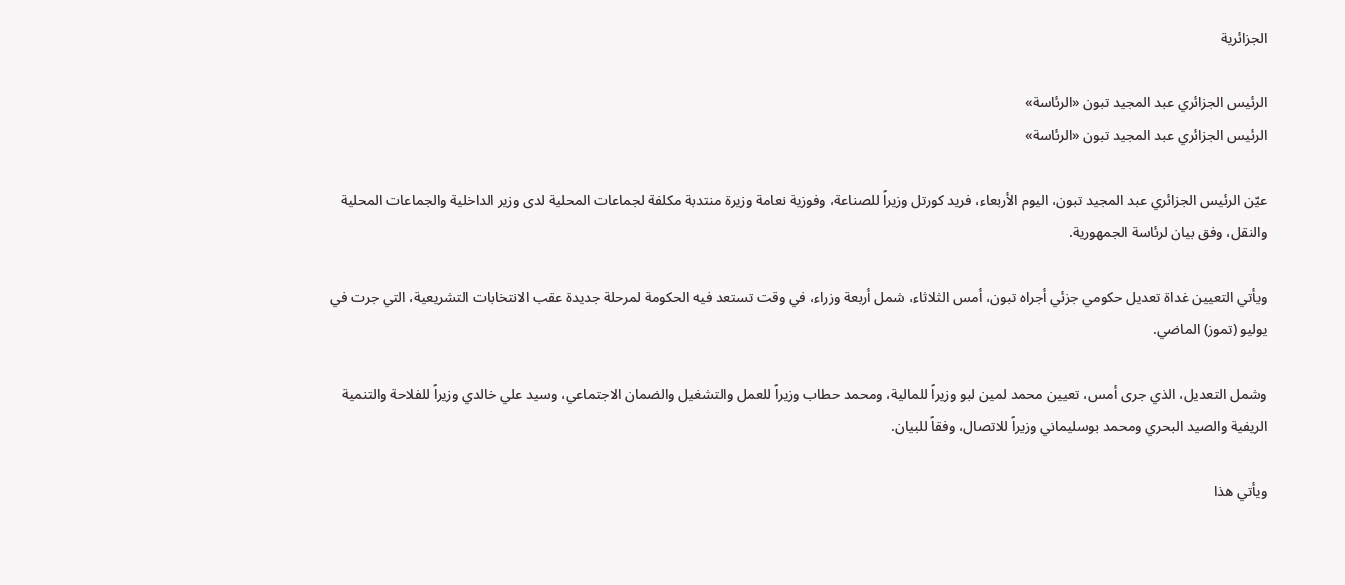الجزائرية

الرئيس الجزائري عبد المجيد تبون «الرئاسة»
الرئيس الجزائري عبد المجيد تبون «الرئاسة»

عيّن الرئيس الجزائري عبد المجيد تبون، اليوم الأربعاء، فريد كورتل وزيراً للصناعة، وفوزية نعامة وزيرة منتدبة مكلفة لجماعات المحلية لدى وزير الداخلية والجماعات المحلية والنقل، وفق بيان لرئاسة الجمهورية.

ويأتي التعيين غداة تعديل حكومي جزئي أجراه تبون، أمس الثلاثاء، شمل أربعة وزراء، في وقت تستعد فيه الحكومة لمرحلة جديدة عقب الانتخابات التشريعية، التي جرت في يوليو (تموز) الماضي.

وشمل التعديل، الذي جرى أمس، تعيين محمد لمين لبو وزيراً للمالية، ومحمد حطاب وزيراً للعمل والتشغيل والضمان الاجتماعي، وسيد علي خالدي وزيراً للفلاحة والتنمية الريفية والصيد البحري ومحمد بوسليماني وزيراً للاتصال، وفقاً للبيان.

ويأتي هذا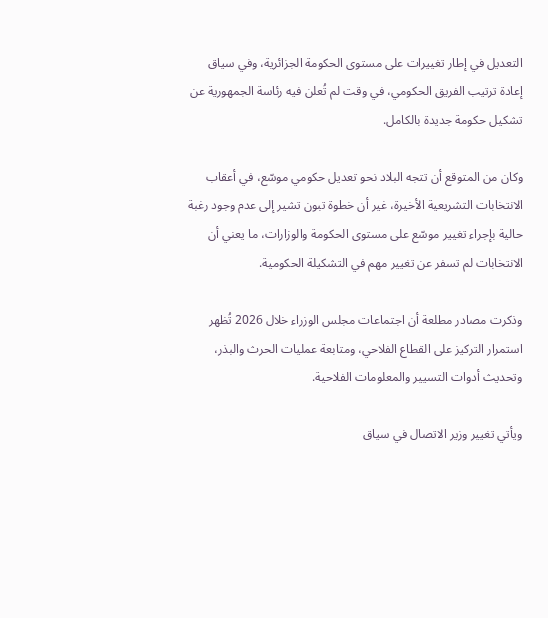التعديل في إطار تغييرات على مستوى الحكومة الجزائرية، وفي سياق إعادة ترتيب الفريق الحكومي، في وقت لم تُعلن فيه رئاسة الجمهورية عن تشكيل حكومة جديدة بالكامل.

وكان من المتوقع أن تتجه البلاد نحو تعديل حكومي موسّع، في أعقاب الانتخابات التشريعية الأخيرة، غير أن خطوة تبون تشير إلى عدم وجود رغبة حالية بإجراء تغيير موسّع على مستوى الحكومة والوزارات، ما يعني أن الانتخابات لم تسفر عن تغيير مهم في التشكيلة الحكومية.

وذكرت مصادر مطلعة أن اجتماعات مجلس الوزراء خلال 2026 تُظهر استمرار التركيز على القطاع الفلاحي، ومتابعة عمليات الحرث والبذر، وتحديث أدوات التسيير والمعلومات الفلاحية.

ويأتي تغيير وزير الاتصال في سياق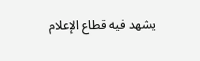يشهد فيه قطاع الإعلام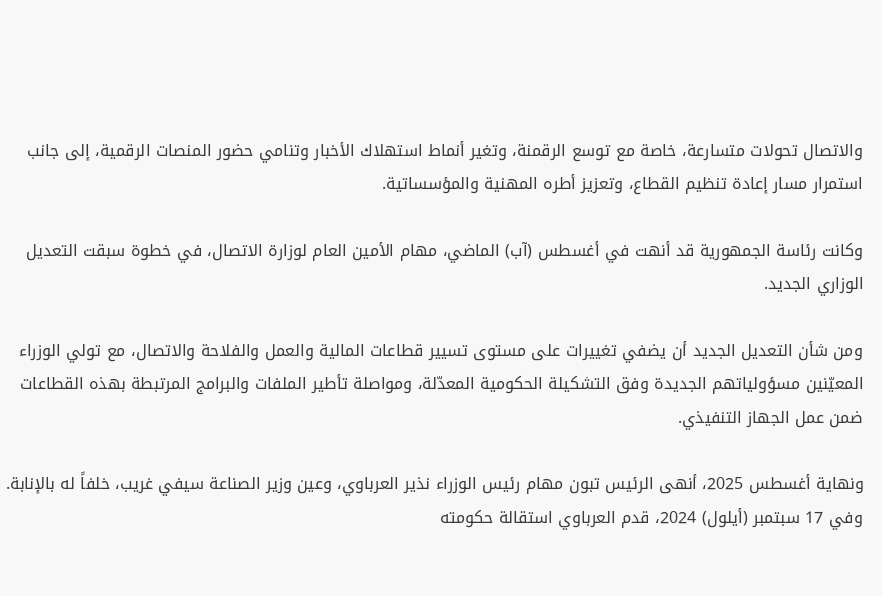والاتصال تحولات متسارعة، خاصة مع توسع الرقمنة، وتغير أنماط استهلاك الأخبار وتنامي حضور المنصات الرقمية، إلى جانب استمرار مسار إعادة تنظيم القطاع، وتعزيز أطره المهنية والمؤسساتية.

وكانت رئاسة الجمهورية قد أنهت في أغسطس (آب) الماضي، مهام الأمين العام لوزارة الاتصال، في خطوة سبقت التعديل الوزاري الجديد.

ومن شأن التعديل الجديد أن يضفي تغييرات على مستوى تسيير قطاعات المالية والعمل والفلاحة والاتصال، مع تولي الوزراء المعيّنين مسؤولياتهم الجديدة وفق التشكيلة الحكومية المعدّلة، ومواصلة تأطير الملفات والبرامج المرتبطة بهذه القطاعات ضمن عمل الجهاز التنفيذي.

ونهاية أغسطس 2025، أنهى الرئيس تبون مهام رئيس الوزراء نذير العرباوي، وعين وزير الصناعة سيفي غريب، خلفاً له بالإنابة. وفي 17 سبتمبر (أيلول) 2024، قدم العرباوي استقالة حكومته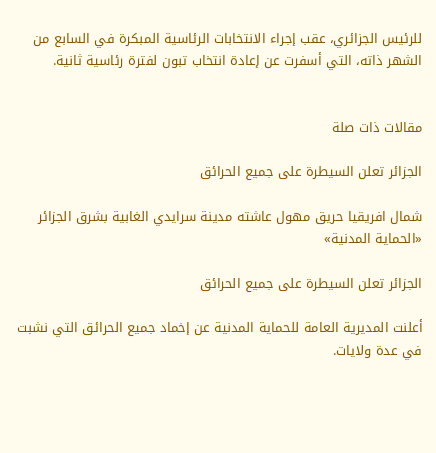للرئيس الجزائري، عقب إجراء الانتخابات الرئاسية المبكرة في السابع من الشهر ذاته، التي أسفرت عن إعادة انتخاب تبون لفترة رئاسية ثانية.


مقالات ذات صلة

الجزائر تعلن السيطرة على جميع الحرائق

شمال افريقيا حريق مهول عاشته مدينة سرايدي الغابية بشرق الجزائر «الحماية المدنية»

الجزائر تعلن السيطرة على جميع الحرائق

أعلنت المديرية العامة للحماية المدنية عن إخماد جميع الحرائق التي نشبت في عدة ولايات.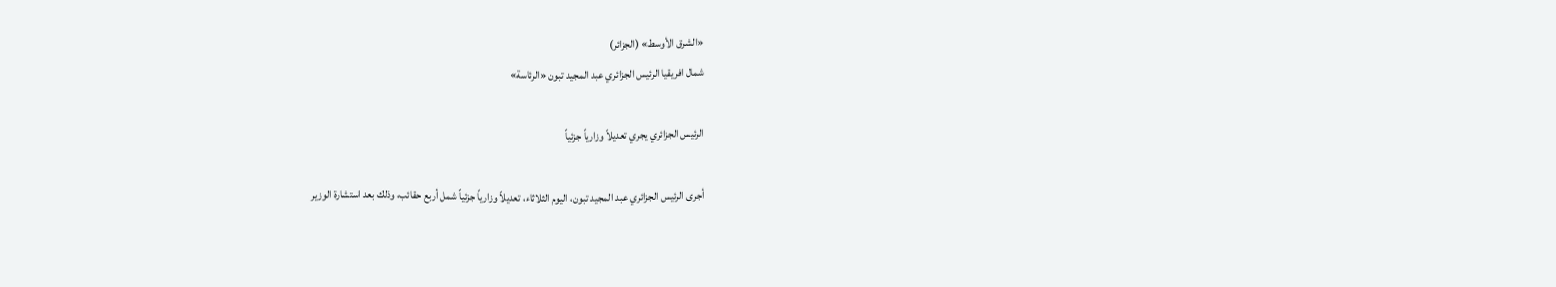«الشرق الأوسط» (الجزائر)
شمال افريقيا الرئيس الجزائري عبد المجيد تبون «الرئاسة»

الرئيس الجزائري يجري تعديلاً وزارياً جزئياً

أجرى الرئيس الجزائري عبد المجيد تبون، اليوم الثلاثاء، تعديلاً وزارياً جزئياً شمل أربع حقائب، وذلك بعد استشارة الوزير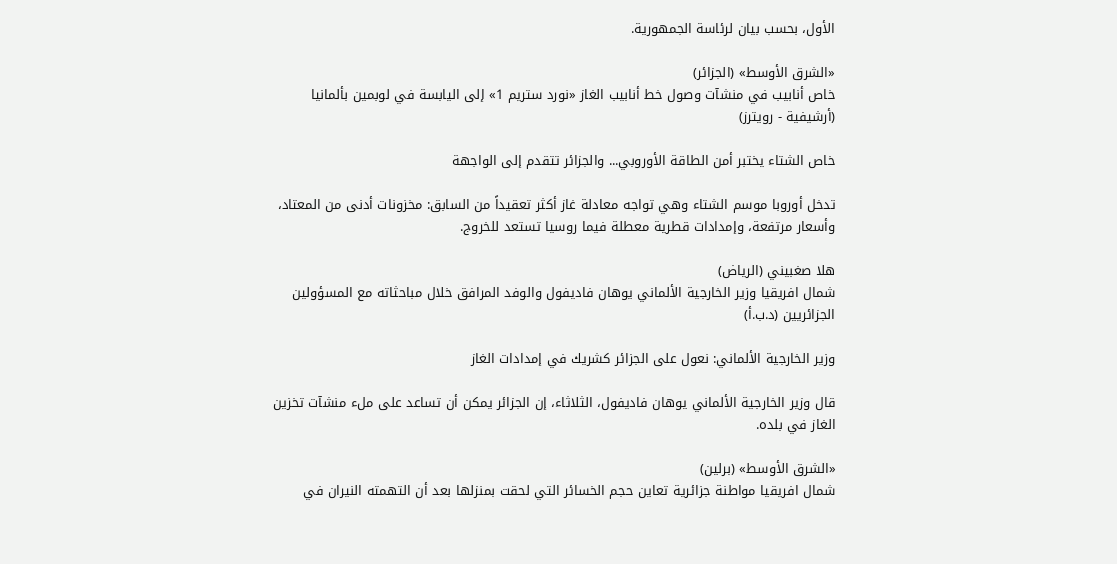الأول، بحسب بيان لرئاسة الجمهورية.

«الشرق الأوسط» (الجزائر)
خاص أنابيب في منشآت وصول خط أنابيب الغاز «نورد ستريم 1» إلى اليابسة في لوبمين بألمانيا (أرشيفية - رويترز)

خاص الشتاء يختبر أمن الطاقة الأوروبي... والجزائر تتقدم إلى الواجهة

تدخل أوروبا موسم الشتاء وهي تواجه معادلة غاز أكثر تعقيداً من السابق: مخزونات أدنى من المعتاد، وأسعار مرتفعة، وإمدادات قطرية معطلة فيما روسيا تستعد للخروج.

هلا صغبيني (الرياض)
شمال افريقيا وزير الخارجية الألماني يوهان فاديفول والوفد المرافق خلال مباحثاته مع المسؤولين الجزائريين (د.ب.أ)

وزير الخارجية الألماني: نعول على الجزائر كشريك في إمدادات الغاز

قال وزير الخارجية الألماني يوهان فاديفول، الثلاثاء، إن الجزائر يمكن أن تساعد على ملء منشآت تخزين الغاز في بلده.

«الشرق الأوسط» (برلين)
شمال افريقيا مواطنة جزائرية تعاين حجم الخسائر التي لحقت بمنزلها بعد أن التهمته النيران في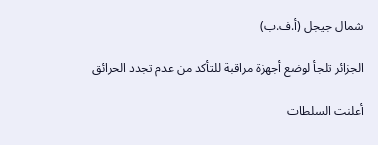شمال جيجل (أ.ف.ب)

الجزائر تلجأ لوضع أجهزة مراقبة للتأكد من عدم تجدد الحرائق

أعلنت السلطات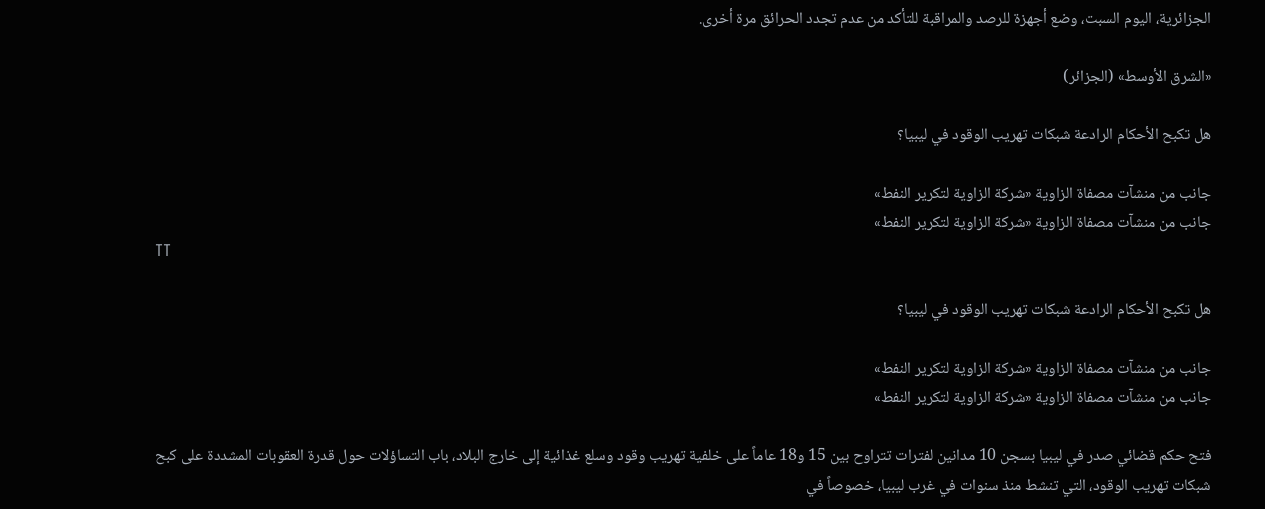الجزائرية، اليوم السبت، وضع أجهزة للرصد والمراقبة للتأكد من عدم تجدد الحرائق مرة أخرى.

«الشرق الأوسط» (الجزائر)

هل تكبح الأحكام الرادعة شبكات تهريب الوقود في ليبيا؟

جانب من منشآت مصفاة الزاوية «شركة الزاوية لتكرير النفط»
جانب من منشآت مصفاة الزاوية «شركة الزاوية لتكرير النفط»
TT

هل تكبح الأحكام الرادعة شبكات تهريب الوقود في ليبيا؟

جانب من منشآت مصفاة الزاوية «شركة الزاوية لتكرير النفط»
جانب من منشآت مصفاة الزاوية «شركة الزاوية لتكرير النفط»

فتح حكم قضائي صدر في ليبيا بسجن 10 مدانين لفترات تتراوح بين 15 و18 عاماً على خلفية تهريب وقود وسلع غذائية إلى خارج البلاد، باب التساؤلات حول قدرة العقوبات المشددة على كبح شبكات تهريب الوقود، التي تنشط منذ سنوات في غرب ليبيا، خصوصاً في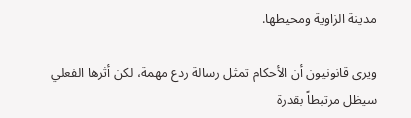مدينة الزاوية ومحيطها.

ويرى قانونيون أن الأحكام تمثل رسالة ردع مهمة، لكن أثرها الفعلي سيظل مرتبطاً بقدرة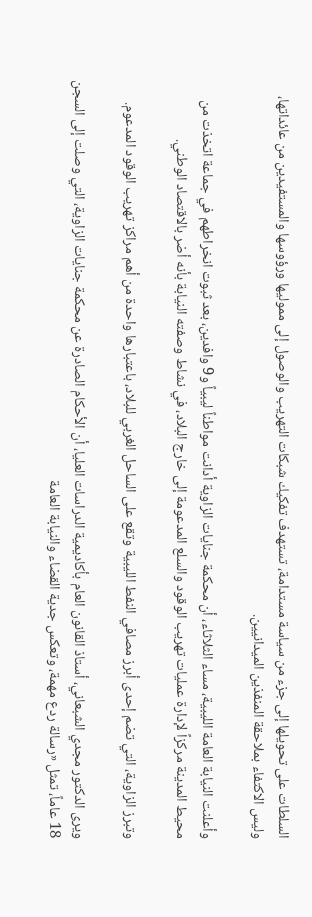السلطات على تحويلها إلى جزء من سياسة مستدامة، تستهدف تفكيك شبكات التهريب والوصول إلى مموليها ورؤوسها والمستفيدين من عائداتها، وليس الاكتفاء بملاحقة المنفذين الميدانيين.

وأعلنت النيابة العامة الليبية، مساء الثلاثاء، أن محكمة جنايات الزاوية أدانت مواطناً ليبياً و9 وافدين، بعد ثبوت انخراطهم في جماعة اتخذت من محيط المدينة مركزاً لإدارة عمليات تهريب الوقود والسلع المدعومة إلى خارج البلاد، في نشاط وصفته النيابة بأنه أضر بالاقتصاد الوطني.

وتبرز الزاوية، التي تضم إحدى أبرز مصافي النفط الليبية وتقع على الساحل الغربي للبلاد، باعتبارها واحدة من أهم مراكز تهريب الوقود المدعوم.

ويرى الدكتور مجدي الشبعاني، أستاذ القانون العام بأكاديمية الدراسات العليا، أن الأحكام الصادرة عن محكمة جنايات الزاوية، التي وصلت إلى السجن 18 عاماً، تمثل «رسالة ردع مهمة، وتعكس جدية القضاء والنيابة العامة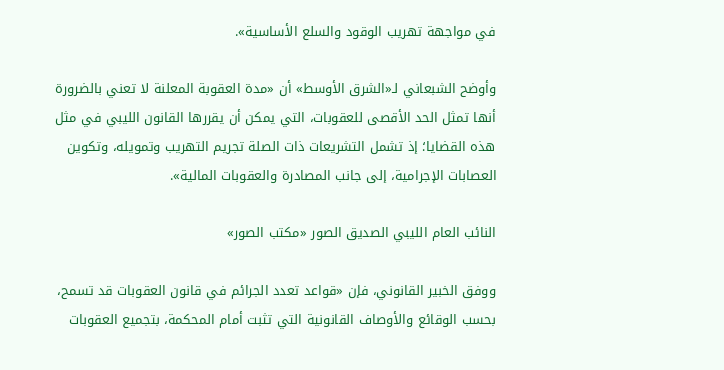في مواجهة تهريب الوقود والسلع الأساسية».

وأوضح الشبعاني لـ«الشرق الأوسط» أن «مدة العقوبة المعلنة لا تعني بالضرورة أنها تمثل الحد الأقصى للعقوبات، التي يمكن أن يقررها القانون الليبي في مثل هذه القضايا؛ إذ تشمل التشريعات ذات الصلة تجريم التهريب وتمويله، وتكوين العصابات الإجرامية، إلى جانب المصادرة والعقوبات المالية».

النائب العام الليبي الصديق الصور «مكتب الصور»

ووفق الخبير القانوني، فإن «قواعد تعدد الجرائم في قانون العقوبات قد تسمح، بحسب الوقائع والأوصاف القانونية التي تثبت أمام المحكمة، بتجميع العقوبات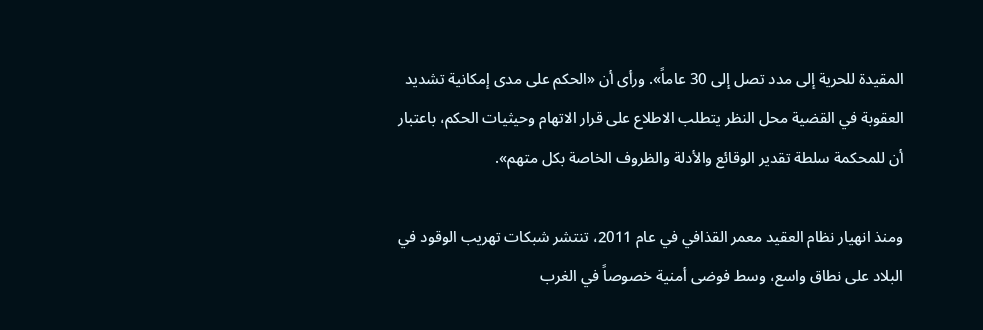المقيدة للحرية إلى مدد تصل إلى 30 عاماً». ورأى أن «الحكم على مدى إمكانية تشديد العقوبة في القضية محل النظر يتطلب الاطلاع على قرار الاتهام وحيثيات الحكم، باعتبار أن للمحكمة سلطة تقدير الوقائع والأدلة والظروف الخاصة بكل متهم».

ومنذ انهيار نظام العقيد معمر القذافي في عام 2011، تنتشر شبكات تهريب الوقود في البلاد على نطاق واسع، وسط فوضى أمنية خصوصاً في الغرب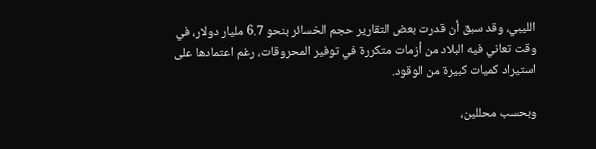الليبي، وقد سبق أن قدرت بعض التقارير حجم الخسائر بنحو 6.7 مليار دولار، في وقت تعاني فيه البلاد من أزمات متكررة في توفير المحروقات، رغم اعتمادها على استيراد كميات كبيرة من الوقود.

وبحسب محللين،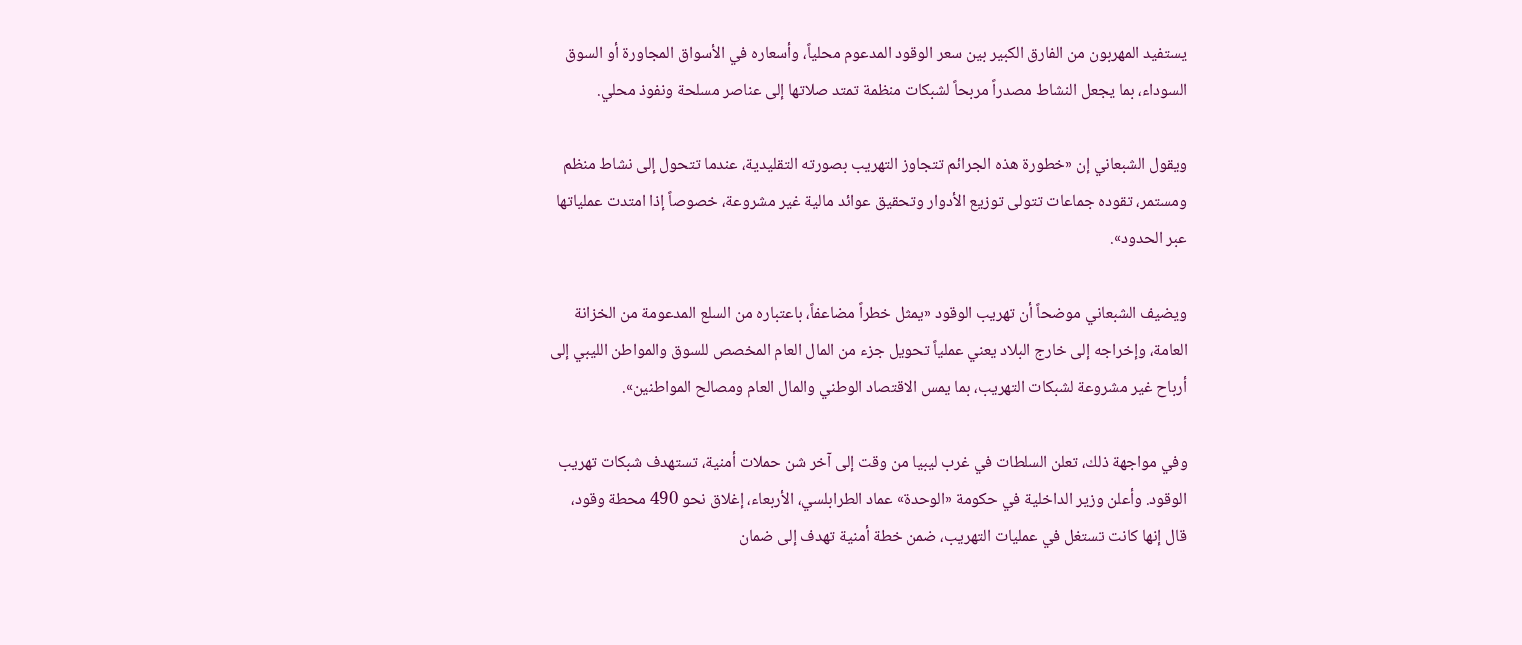يستفيد المهربون من الفارق الكبير بين سعر الوقود المدعوم محلياً، وأسعاره في الأسواق المجاورة أو السوق السوداء، بما يجعل النشاط مصدراً مربحاً لشبكات منظمة تمتد صلاتها إلى عناصر مسلحة ونفوذ محلي.

ويقول الشبعاني إن «خطورة هذه الجرائم تتجاوز التهريب بصورته التقليدية، عندما تتحول إلى نشاط منظم ومستمر، تقوده جماعات تتولى توزيع الأدوار وتحقيق عوائد مالية غير مشروعة، خصوصاً إذا امتدت عملياتها عبر الحدود».

ويضيف الشبعاني موضحاً أن تهريب الوقود «يمثل خطراً مضاعفاً، باعتباره من السلع المدعومة من الخزانة العامة، وإخراجه إلى خارج البلاد يعني عملياً تحويل جزء من المال العام المخصص للسوق والمواطن الليبي إلى أرباح غير مشروعة لشبكات التهريب، بما يمس الاقتصاد الوطني والمال العام ومصالح المواطنين».

وفي مواجهة ذلك، تعلن السلطات في غرب ليبيا من وقت إلى آخر شن حملات أمنية، تستهدف شبكات تهريب الوقود. وأعلن وزير الداخلية في حكومة «الوحدة» عماد الطرابلسي، الأربعاء، إغلاق نحو 490 محطة وقود، قال إنها كانت تستغل في عمليات التهريب، ضمن خطة أمنية تهدف إلى ضمان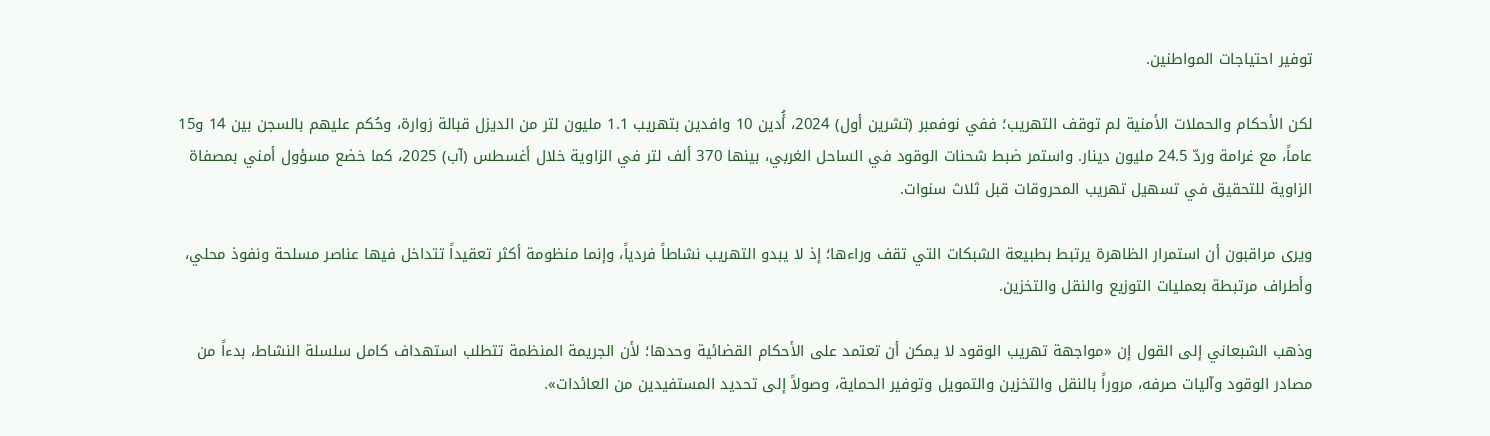توفير احتياجات المواطنين.

لكن الأحكام والحملات الأمنية لم توقف التهريب؛ ففي نوفمبر (تشرين أول) 2024، أُدين 10 وافدين بتهريب 1.1 مليون لتر من الديزل قبالة زوارة، وحُكم عليهم بالسجن بين 14 و15 عاماً، مع غرامة وردّ 24.5 مليون دينار. واستمر ضبط شحنات الوقود في الساحل الغربي، بينها 370 ألف لتر في الزاوية خلال أغسطس (آب) 2025، كما خضع مسؤول أمني بمصفاة الزاوية للتحقيق في تسهيل تهريب المحروقات قبل ثلاث سنوات.

ويرى مراقبون أن استمرار الظاهرة يرتبط بطبيعة الشبكات التي تقف وراءها؛ إذ لا يبدو التهريب نشاطاً فردياً، وإنما منظومة أكثر تعقيداً تتداخل فيها عناصر مسلحة ونفوذ محلي، وأطراف مرتبطة بعمليات التوزيع والنقل والتخزين.

وذهب الشبعاني إلى القول إن «مواجهة تهريب الوقود لا يمكن أن تعتمد على الأحكام القضائية وحدها؛ لأن الجريمة المنظمة تتطلب استهداف كامل سلسلة النشاط، بدءاً من مصادر الوقود وآليات صرفه، مروراً بالنقل والتخزين والتمويل وتوفير الحماية، وصولاً إلى تحديد المستفيدين من العائدات».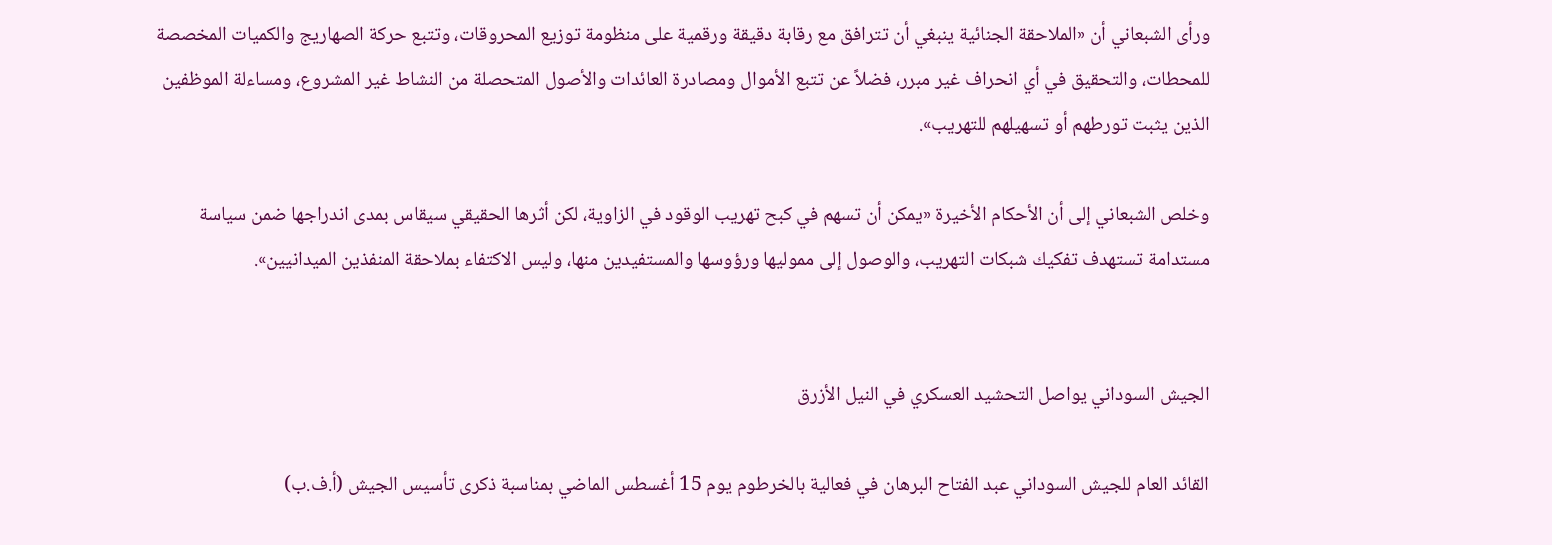ورأى الشبعاني أن «الملاحقة الجنائية ينبغي أن تترافق مع رقابة دقيقة ورقمية على منظومة توزيع المحروقات، وتتبع حركة الصهاريج والكميات المخصصة للمحطات، والتحقيق في أي انحراف غير مبرر، فضلاً عن تتبع الأموال ومصادرة العائدات والأصول المتحصلة من النشاط غير المشروع، ومساءلة الموظفين الذين يثبت تورطهم أو تسهيلهم للتهريب».

وخلص الشبعاني إلى أن الأحكام الأخيرة «يمكن أن تسهم في كبح تهريب الوقود في الزاوية، لكن أثرها الحقيقي سيقاس بمدى اندراجها ضمن سياسة مستدامة تستهدف تفكيك شبكات التهريب، والوصول إلى مموليها ورؤوسها والمستفيدين منها، وليس الاكتفاء بملاحقة المنفذين الميدانيين».


الجيش السوداني يواصل التحشيد العسكري في النيل الأزرق

القائد العام للجيش السوداني عبد الفتاح البرهان في فعالية بالخرطوم يوم 15 أغسطس الماضي بمناسبة ذكرى تأسيس الجيش (أ.ف.ب)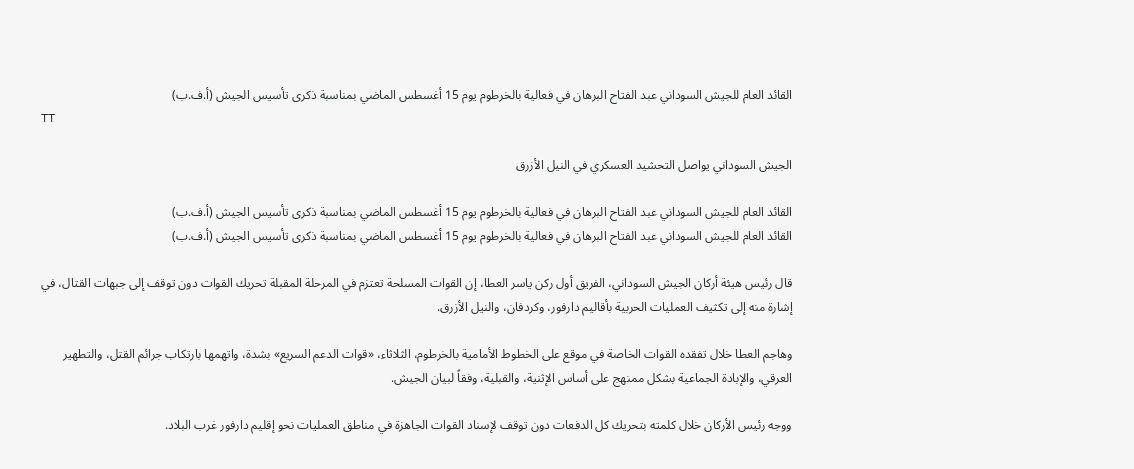القائد العام للجيش السوداني عبد الفتاح البرهان في فعالية بالخرطوم يوم 15 أغسطس الماضي بمناسبة ذكرى تأسيس الجيش (أ.ف.ب)
TT

الجيش السوداني يواصل التحشيد العسكري في النيل الأزرق

القائد العام للجيش السوداني عبد الفتاح البرهان في فعالية بالخرطوم يوم 15 أغسطس الماضي بمناسبة ذكرى تأسيس الجيش (أ.ف.ب)
القائد العام للجيش السوداني عبد الفتاح البرهان في فعالية بالخرطوم يوم 15 أغسطس الماضي بمناسبة ذكرى تأسيس الجيش (أ.ف.ب)

قال رئيس هيئة أركان الجيش السوداني، الفريق أول ركن ياسر العطا، إن القوات المسلحة تعتزم في المرحلة المقبلة تحريك القوات دون توقف إلى جبهات القتال، في إشارة منه إلى تكثيف العمليات الحربية بأقاليم دارفور، وكردفان، والنيل الأزرق.

وهاجم العطا خلال تفقده القوات الخاصة في موقع على الخطوط الأمامية بالخرطوم، الثلاثاء، «قوات الدعم السريع» بشدة، واتهمها بارتكاب جرائم القتل، والتطهير العرقي، والإبادة الجماعية بشكل ممنهج على أساس الإثنية، والقبلية، وفقاً لبيان الجيش.

ووجه رئيس الأركان خلال كلمته بتحريك كل الدفعات دون توقف لإسناد القوات الجاهزة في مناطق العمليات نحو إقليم دارفور غرب البلاد.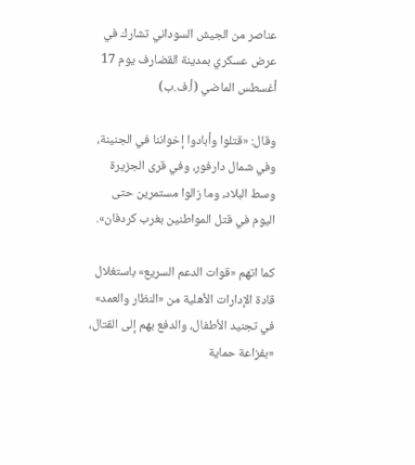عناصر من الجيش السوداني تشارك في عرض عسكري بمدينة القضارف يوم 17 أغسطس الماضي (أ.ف.ب)

وقال: «قتلوا وأبادوا إخواننا في الجنينة، وفي شمال دارفور، وفي قرى الجزيرة وسط البلاد، وما زالوا مستمرين حتى اليوم في قتل المواطنين بغرب كردفان».

كما اتهم «قوات الدعم السريع» باستغلال قادة الإدارات الأهلية من «النظار والعمد» في تجنيد الأطفال، والدفع بهم إلى القتال، «بفزاعة حماية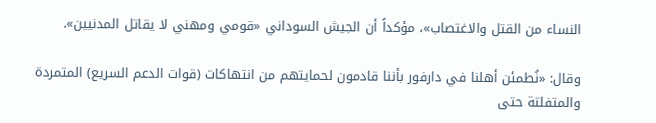النساء من القتل والاغتصاب»، مؤكداً أن الجيش السوداني «قومي ومهني لا يقاتل المدنيين».

وقال: «نُطمئن أهلنا في دارفور بأننا قادمون لحمايتهم من انتهاكات (قوات الدعم السريع) المتمردة والمتفلتة حتى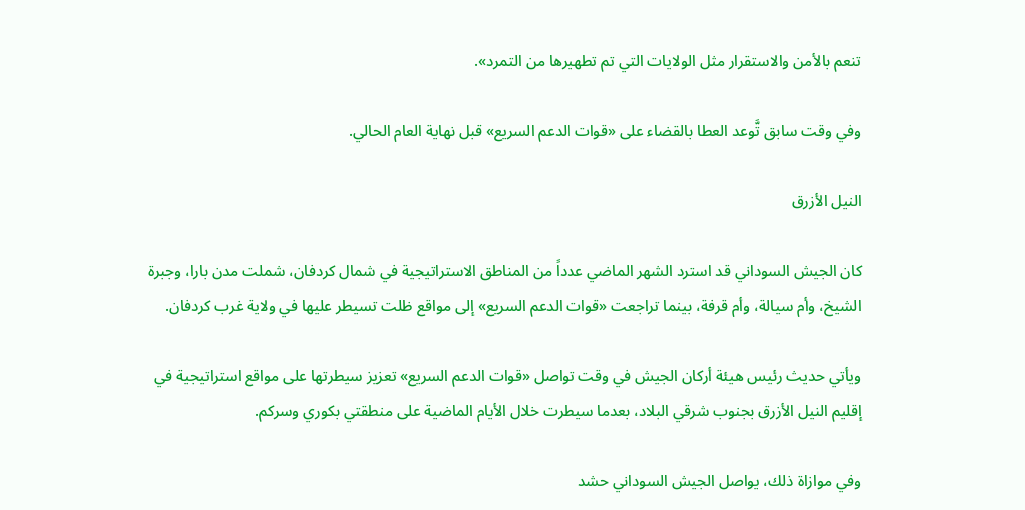تنعم بالأمن والاستقرار مثل الولايات التي تم تطهيرها من التمرد».

وفي وقت سابق تَّوعد العطا بالقضاء على «قوات الدعم السريع» قبل نهاية العام الحالي.

النيل الأزرق

كان الجيش السوداني قد استرد الشهر الماضي عدداً من المناطق الاستراتيجية في شمال كردفان، شملت مدن بارا، وجبرة الشيخ، وأم سيالة، وأم قرفة، بينما تراجعت «قوات الدعم السريع» إلى مواقع ظلت تسيطر عليها في ولاية غرب كردفان.

ويأتي حديث رئيس هيئة أركان الجيش في وقت تواصل «قوات الدعم السريع» تعزيز سيطرتها على مواقع استراتيجية في إقليم النيل الأزرق بجنوب شرقي البلاد، بعدما سيطرت خلال الأيام الماضية على منطقتي بكوري وسركم.

وفي موازاة ذلك، يواصل الجيش السوداني حشد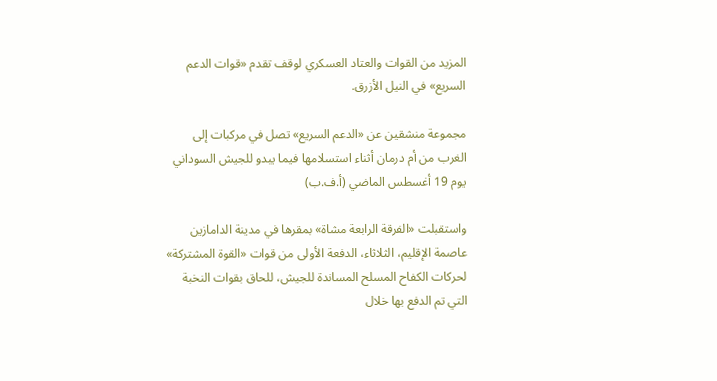المزيد من القوات والعتاد العسكري لوقف تقدم «قوات الدعم السريع» في النيل الأزرق.

مجموعة منشقين عن «الدعم السريع» تصل في مركبات إلى الغرب من أم درمان أثناء استسلامها فيما يبدو للجيش السوداني يوم 19 أغسطس الماضي (أ.ف.ب)

واستقبلت «الفرقة الرابعة مشاة» بمقرها في مدينة الدامازين عاصمة الإقليم، الثلاثاء، الدفعة الأولى من قوات «القوة المشتركة» لحركات الكفاح المسلح المساندة للجيش، للحاق بقوات النخبة التي تم الدفع بها خلال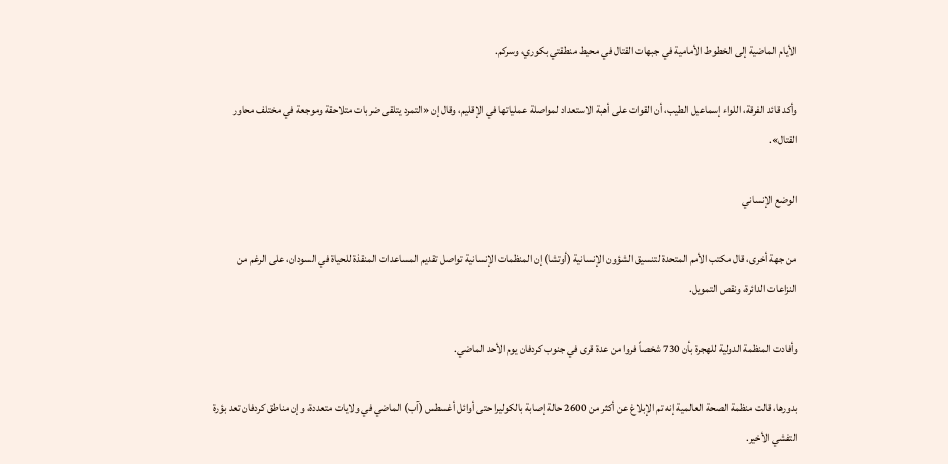الأيام الماضية إلى الخطوط الأمامية في جبهات القتال في محيط منطقتي بكوري، وسركم.

وأكد قائد الفرقة، اللواء إسماعيل الطيب، أن القوات على أهبة الاستعداد لمواصلة عملياتها في الإقليم، وقال إن «التمرد يتلقى ضربات متلاحقة وموجعة في مختلف محاور القتال».

الوضع الإنساني

من جهة أخرى، قال مكتب الأمم المتحدة لتنسيق الشؤون الإنسانية (أوتشا) إن المنظمات الإنسانية تواصل تقديم المساعدات المنقذة للحياة في السودان، على الرغم من النزاعات الدائرة، ونقص التمويل.

وأفادت المنظمة الدولية للهجرة بأن 730 شخصاً فروا من عدة قرى في جنوب كردفان يوم الأحد الماضي.

بدورها، قالت منظمة الصحة العالمية إنه تم الإبلاغ عن أكثر من 2600 حالة إصابة بالكوليرا حتى أوائل أغسطس (آب) الماضي في ولايات متعددة، وإن مناطق كردفان تعد بؤرة التفشي الأخير.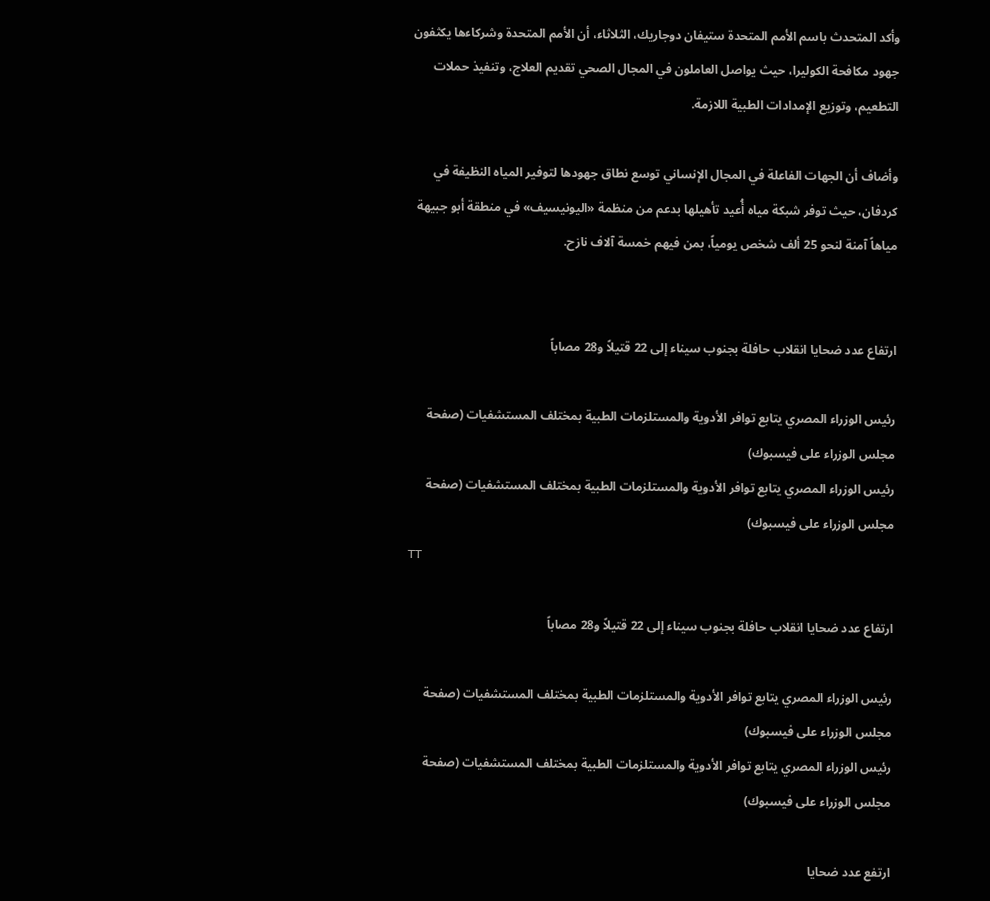وأكد المتحدث باسم الأمم المتحدة ستيفان دوجاريك، الثلاثاء، أن الأمم المتحدة وشركاءها يكثفون جهود مكافحة الكوليرا، حيث يواصل العاملون في المجال الصحي تقديم العلاج، وتنفيذ حملات التطعيم، وتوزيع الإمدادات الطبية اللازمة.

وأضاف أن الجهات الفاعلة في المجال الإنساني توسع نطاق جهودها لتوفير المياه النظيفة في كردفان، حيث توفر شبكة مياه أُعيد تأهيلها بدعم من منظمة «اليونيسيف» في منطقة أبو جبيهة مياهاً آمنة لنحو 25 ألف شخص يومياً، بمن فيهم خمسة آلاف نازح.


ارتفاع عدد ضحايا انقلاب حافلة بجنوب سيناء إلى 22 قتيلاً و28 مصاباً

رئيس الوزراء المصري يتابع توافر الأدوية والمستلزمات الطبية بمختلف المستشفيات (صفحة مجلس الوزراء على فيسبوك)
رئيس الوزراء المصري يتابع توافر الأدوية والمستلزمات الطبية بمختلف المستشفيات (صفحة مجلس الوزراء على فيسبوك)
TT

ارتفاع عدد ضحايا انقلاب حافلة بجنوب سيناء إلى 22 قتيلاً و28 مصاباً

رئيس الوزراء المصري يتابع توافر الأدوية والمستلزمات الطبية بمختلف المستشفيات (صفحة مجلس الوزراء على فيسبوك)
رئيس الوزراء المصري يتابع توافر الأدوية والمستلزمات الطبية بمختلف المستشفيات (صفحة مجلس الوزراء على فيسبوك)

ارتفع عدد ضحايا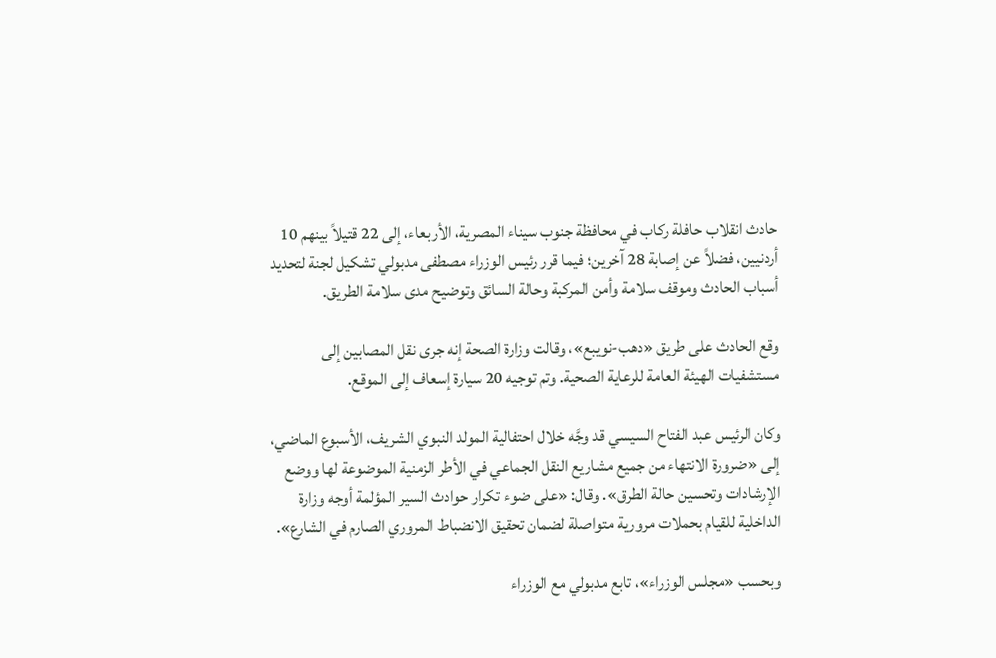حادث انقلاب حافلة ركاب في محافظة جنوب سيناء المصرية، الأربعاء، إلى 22 قتيلاً بينهم 10 أردنيين، فضلاً عن إصابة 28 آخرين؛ فيما قرر رئيس الوزراء مصطفى مدبولي تشكيل لجنة لتحديد أسباب الحادث وموقف سلامة وأمن المركبة وحالة السائق وتوضيح مدى سلامة الطريق.

وقع الحادث على طريق «دهب-نويبع»، وقالت وزارة الصحة إنه جرى نقل المصابين إلى مستشفيات الهيئة العامة للرعاية الصحية. وتم توجيه 20 سيارة إسعاف إلى الموقع.

وكان الرئيس عبد الفتاح السيسي قد وجَّه خلال احتفالية المولد النبوي الشريف، الأسبوع الماضي، إلى «ضرورة الانتهاء من جميع مشاريع النقل الجماعي في الأطر الزمنية الموضوعة لها ووضع الإرشادات وتحسين حالة الطرق». وقال: «على ضوء تكرار حوادث السير المؤلمة أوجه وزارة الداخلية للقيام بحملات مرورية متواصلة لضمان تحقيق الانضباط المروري الصارم في الشارع».

وبحسب «مجلس الوزراء»، تابع مدبولي مع الوزراء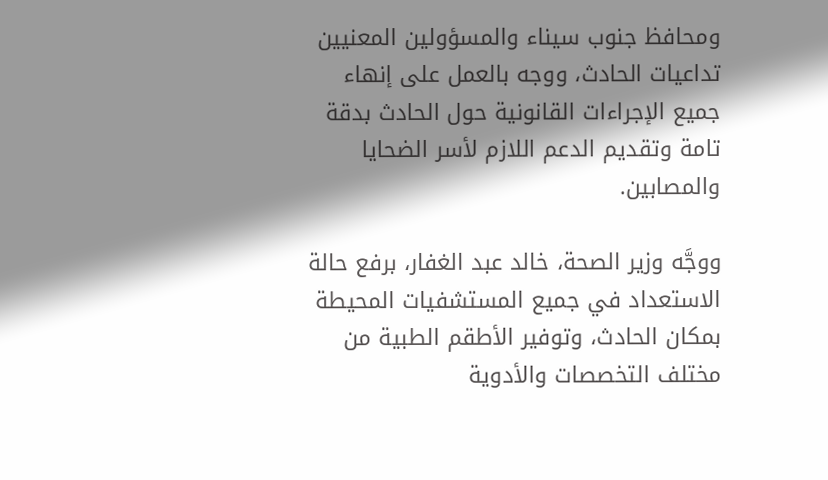ومحافظ جنوب سيناء والمسؤولين المعنيين تداعيات الحادث، ووجه بالعمل على إنهاء جميع الإجراءات القانونية حول الحادث بدقة تامة وتقديم الدعم اللازم لأسر الضحايا والمصابين.

ووجَّه وزير الصحة، خالد عبد الغفار، برفع حالة الاستعداد في جميع المستشفيات المحيطة بمكان الحادث، وتوفير الأطقم الطبية من مختلف التخصصات والأدوية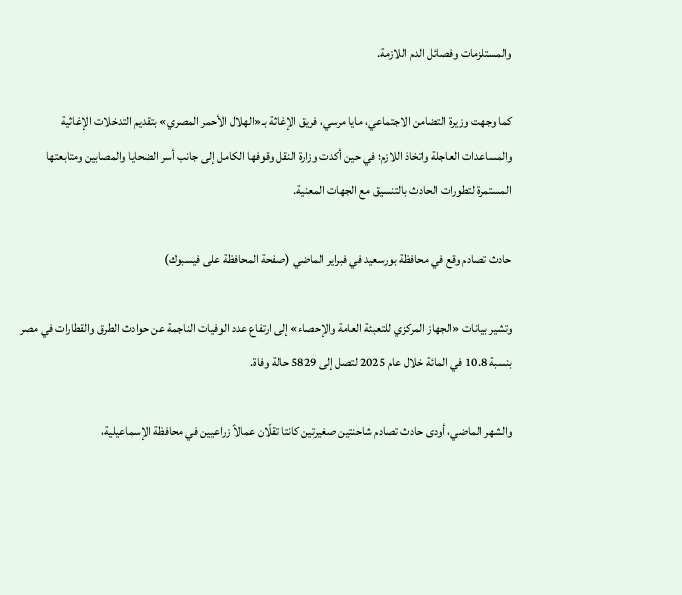والمستلزمات وفصائل الدم اللازمة.

كما وجهت وزيرة التضامن الاجتماعي، مايا مرسي، فريق الإغاثة بـ«الهلال الأحمر المصري» بتقديم التدخلات الإغاثية والمساعدات العاجلة واتخاذ اللازم؛ في حين أكدت وزارة النقل وقوفها الكامل إلى جانب أسر الضحايا والمصابين ومتابعتها المستمرة لتطورات الحادث بالتنسيق مع الجهات المعنية.

حادث تصادم وقع في محافظة بورسعيد في فبراير الماضي (صفحة المحافظة على فيسبوك)

وتشير بيانات «الجهاز المركزي للتعبئة العامة والإحصاء» إلى ارتفاع عدد الوفيات الناجمة عن حوادث الطرق والقطارات في مصر بنسبة 10.8 في المائة خلال عام 2025 لتصل إلى 5829 حالة وفاة.

والشهر الماضي، أودى حادث تصادم شاحنتين صغيرتين كانتا تقلّان عمالاً زراعيين في محافظة الإسماعيلية،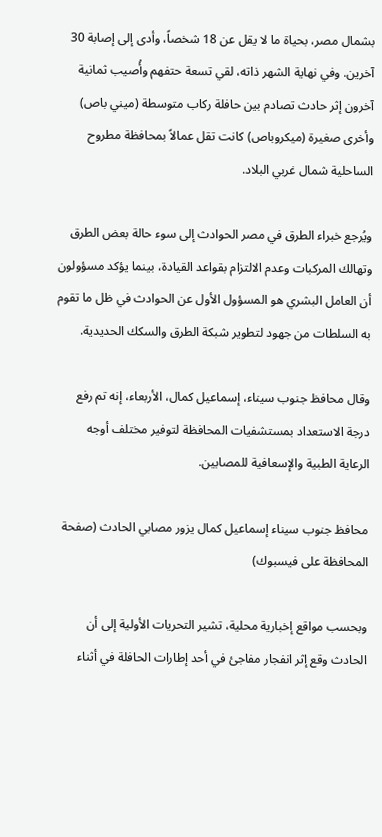بشمال مصر، بحياة ما لا يقل عن 18 شخصاً، وأدى إلى إصابة 30 آخرين. وفي نهاية الشهر ذاته، لقي تسعة حتفهم وأُصيب ثمانية آخرون إثر حادث تصادم بين حافلة ركاب متوسطة (ميني باص) وأخرى صغيرة (ميكروباص) كانت تقل عمالاً بمحافظة مطروح الساحلية شمال غربي البلاد.

ويُرجع خبراء الطرق في مصر الحوادث إلى سوء حالة بعض الطرق وتهالك المركبات وعدم الالتزام بقواعد القيادة، بينما يؤكد مسؤولون أن العامل البشري هو المسؤول الأول عن الحوادث في ظل ما تقوم به السلطات من جهود لتطوير شبكة الطرق والسكك الحديدية.

وقال محافظ جنوب سيناء، إسماعيل كمال، الأربعاء، إنه تم رفع درجة الاستعداد بمستشفيات المحافظة لتوفير مختلف أوجه الرعاية الطبية والإسعافية للمصابين.

محافظ جنوب سيناء إسماعيل كمال يزور مصابي الحادث (صفحة المحافظة على فيسبوك)

وبحسب مواقع إخبارية محلية، تشير التحريات الأولية إلى أن الحادث وقع إثر انفجار مفاجئ في أحد إطارات الحافلة في أثناء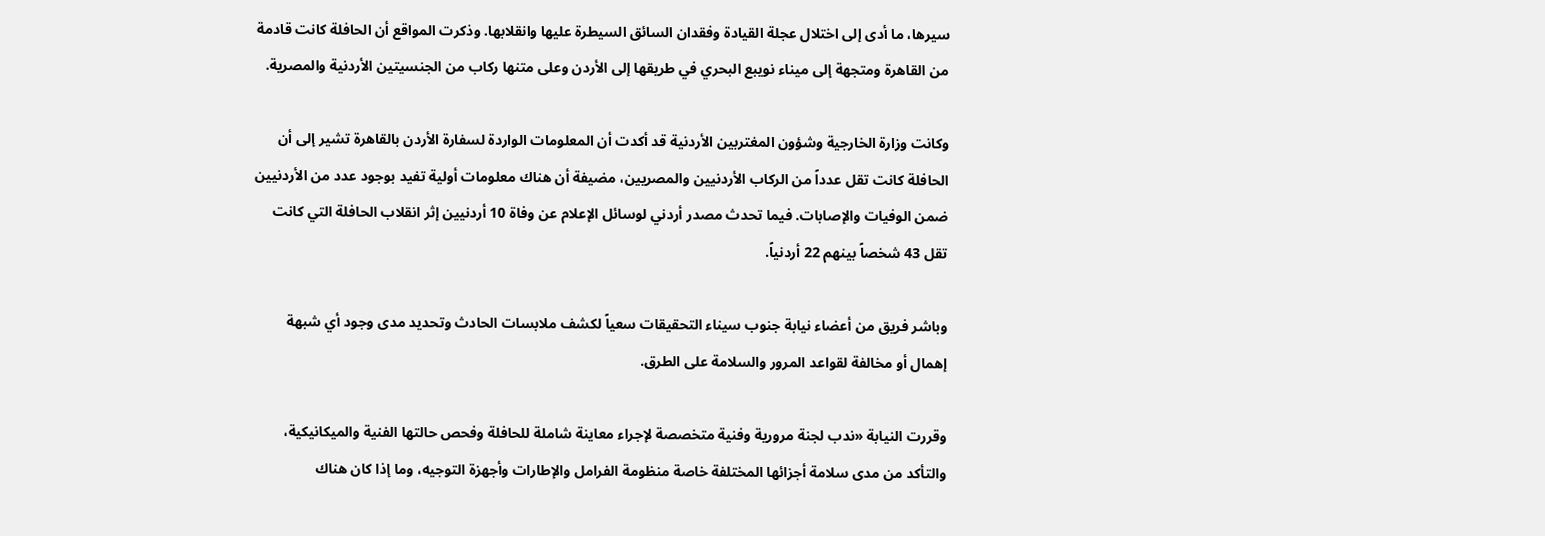سيرها، ما أدى إلى اختلال عجلة القيادة وفقدان السائق السيطرة عليها وانقلابها. وذكرت المواقع أن الحافلة كانت قادمة من القاهرة ومتجهة إلى ميناء نويبع البحري في طريقها إلى الأردن وعلى متنها ركاب من الجنسيتين الأردنية والمصرية.

وكانت وزارة الخارجية وشؤون المغتربين الأردنية قد أكدت أن المعلومات الواردة لسفارة الأردن بالقاهرة تشير إلى أن الحافلة كانت تقل عدداً من ‌الركاب الأردنيين ‌والمصريين، مضيفة أن هناك ‌معلومات أولية تفيد بوجود عدد من الأردنيين ضمن الوفيات والإصابات. فيما تحدث مصدر أردني لوسائل الإعلام عن وفاة 10 أردنيين إثر انقلاب الحافلة التي كانت تقل 43 شخصاً بينهم 22 أردنياً.

وباشر فريق من أعضاء نيابة جنوب سيناء التحقيقات سعياً لكشف ملابسات الحادث وتحديد مدى وجود أي شبهة إهمال أو مخالفة لقواعد المرور والسلامة على الطرق.

وقررت النيابة «ندب لجنة مرورية وفنية متخصصة لإجراء معاينة شاملة للحافلة وفحص حالتها الفنية والميكانيكية، والتأكد من مدى سلامة أجزائها المختلفة خاصة منظومة الفرامل والإطارات وأجهزة التوجيه، وما إذا كان هناك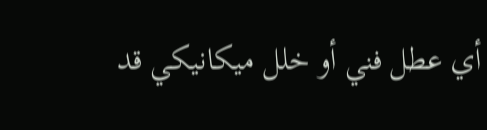أي عطل فني أو خلل ميكانيكي قد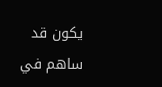يكون قد ساهم في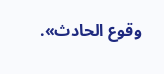وقوع الحادث».